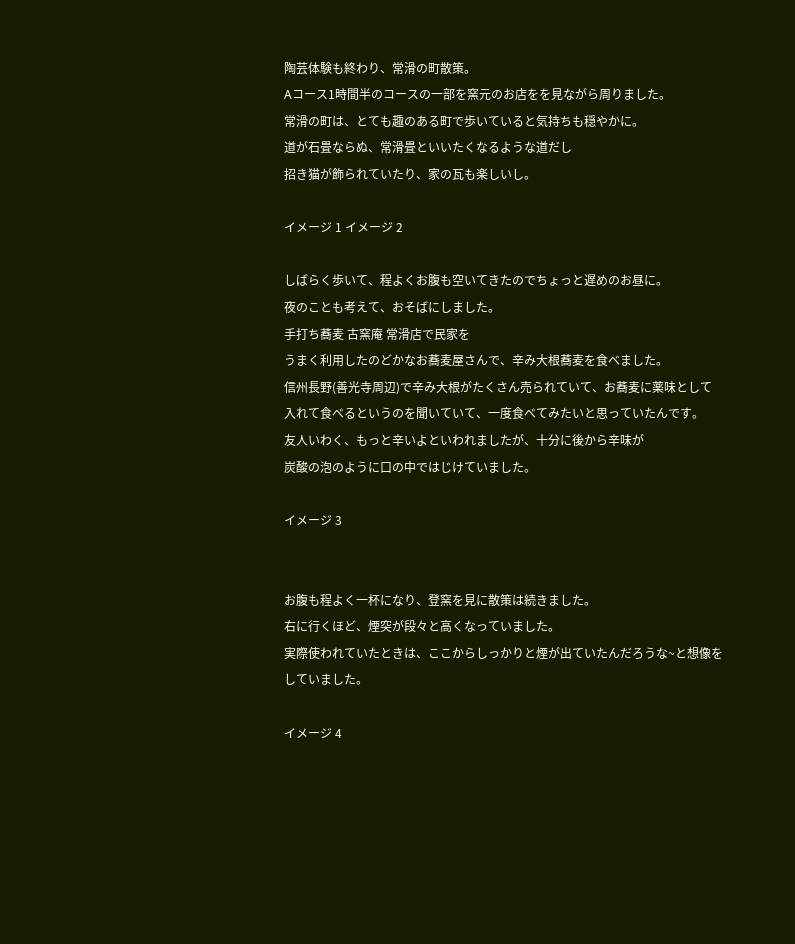陶芸体験も終わり、常滑の町散策。
Aコース1時間半のコースの一部を窯元のお店をを見ながら周りました。
常滑の町は、とても趣のある町で歩いていると気持ちも穏やかに。
道が石畳ならぬ、常滑畳といいたくなるような道だし
招き猫が飾られていたり、家の瓦も楽しいし。

イメージ 1 イメージ 2

しばらく歩いて、程よくお腹も空いてきたのでちょっと遅めのお昼に。
夜のことも考えて、おそばにしました。
手打ち蕎麦 古窯庵 常滑店で民家を
うまく利用したのどかなお蕎麦屋さんで、辛み大根蕎麦を食べました。
信州長野(善光寺周辺)で辛み大根がたくさん売られていて、お蕎麦に薬味として
入れて食べるというのを聞いていて、一度食べてみたいと思っていたんです。
友人いわく、もっと辛いよといわれましたが、十分に後から辛味が
炭酸の泡のように口の中ではじけていました。

イメージ 3


お腹も程よく一杯になり、登窯を見に散策は続きました。
右に行くほど、煙突が段々と高くなっていました。
実際使われていたときは、ここからしっかりと煙が出ていたんだろうな~と想像をしていました。

イメージ 4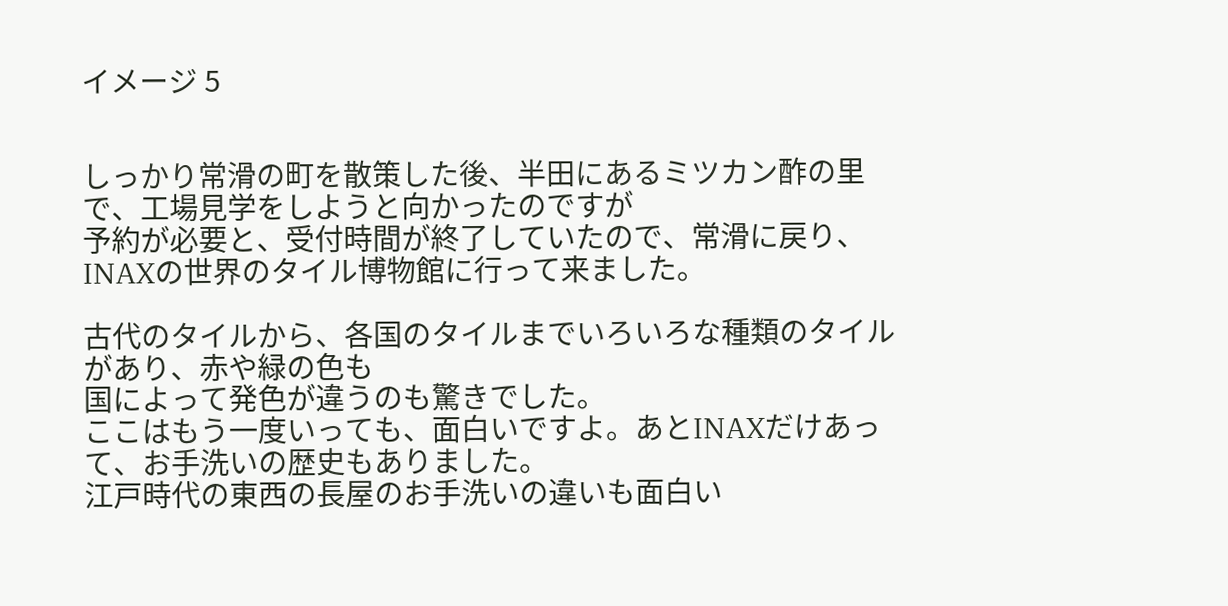イメージ 5


しっかり常滑の町を散策した後、半田にあるミツカン酢の里で、工場見学をしようと向かったのですが
予約が必要と、受付時間が終了していたので、常滑に戻り、
INAXの世界のタイル博物館に行って来ました。

古代のタイルから、各国のタイルまでいろいろな種類のタイルがあり、赤や緑の色も
国によって発色が違うのも驚きでした。
ここはもう一度いっても、面白いですよ。あとINAXだけあって、お手洗いの歴史もありました。
江戸時代の東西の長屋のお手洗いの違いも面白い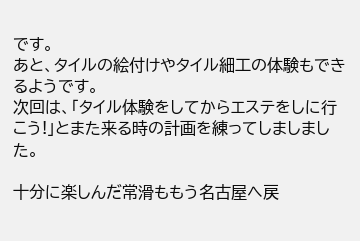です。
あと、タイルの絵付けやタイル細工の体験もできるようです。
次回は、「タイル体験をしてからエステをしに行こう!」とまた来る時の計画を練ってしましました。

十分に楽しんだ常滑ももう名古屋へ戻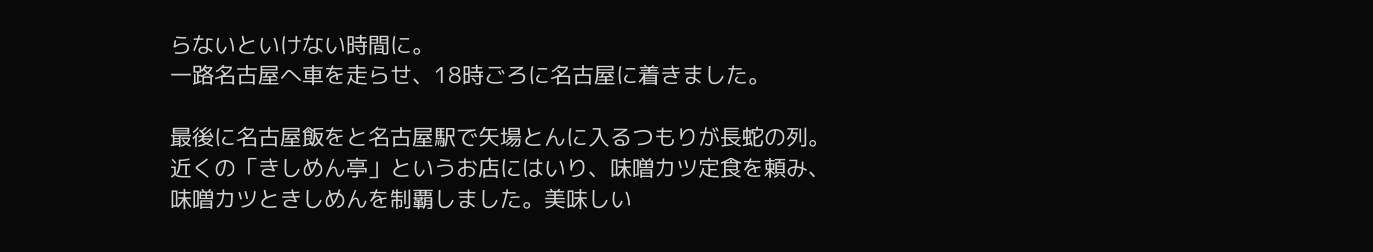らないといけない時間に。
一路名古屋へ車を走らせ、18時ごろに名古屋に着きました。

最後に名古屋飯をと名古屋駅で矢場とんに入るつもりが長蛇の列。
近くの「きしめん亭」というお店にはいり、味噌カツ定食を頼み、
味噌カツときしめんを制覇しました。美味しい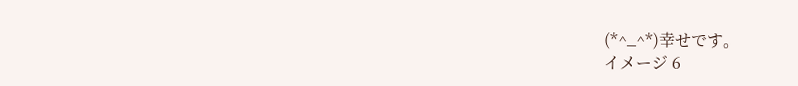(*^_^*)幸せです。
イメージ 6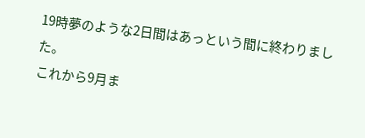19時夢のような2日間はあっという間に終わりました。
これから9月ま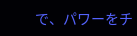で、パワーをチ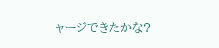ャージできたかな?